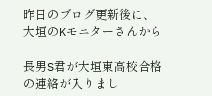昨日のブログ更新後に、大垣のKモニターさんから

長男S君が大垣東高校合格の連絡が入りまし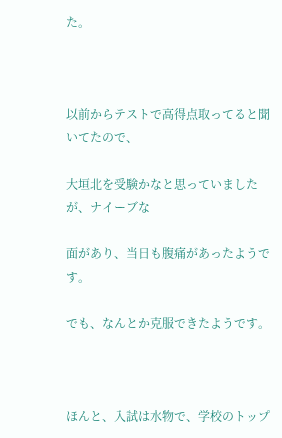た。



以前からテストで高得点取ってると聞いてたので、

大垣北を受験かなと思っていましたが、ナイーブな

面があり、当日も腹痛があったようです。

でも、なんとか克服できたようです。



ほんと、入試は水物で、学校のトップ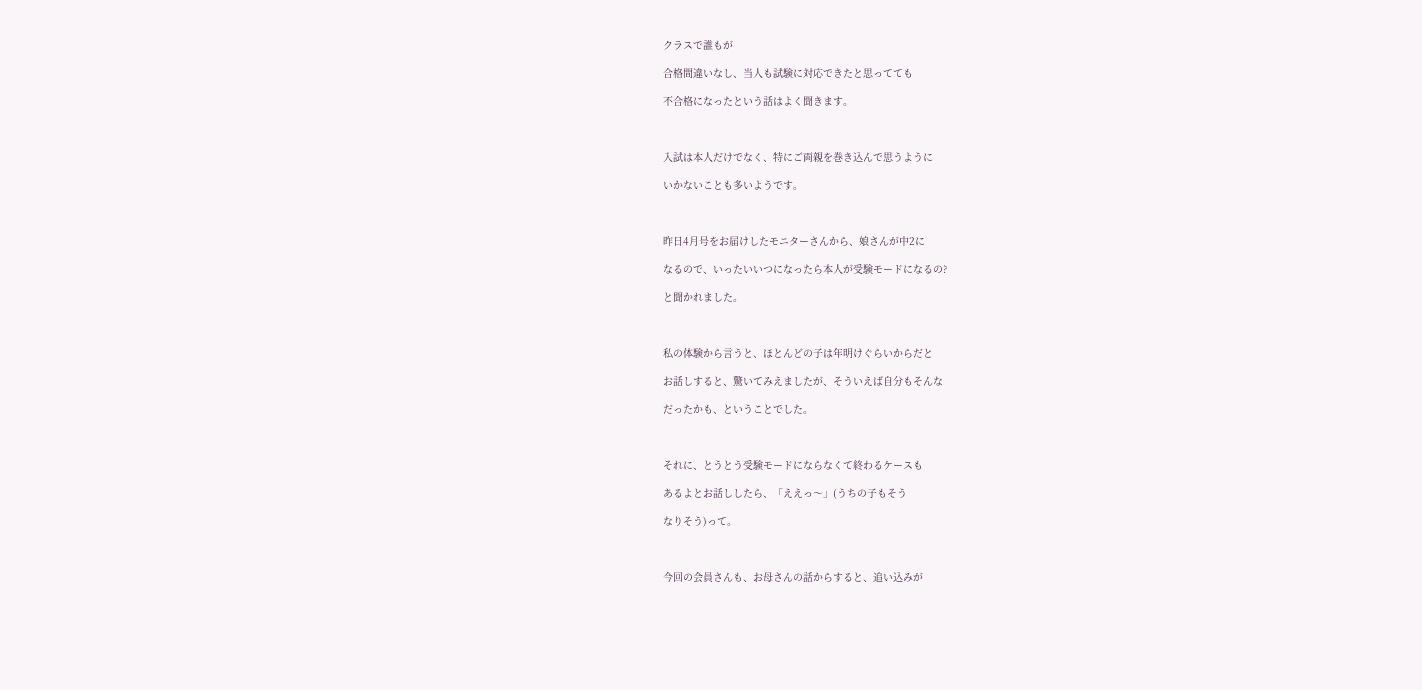クラスで誰もが

合格間違いなし、当人も試験に対応できたと思ってても

不合格になったという話はよく聞きます。



入試は本人だけでなく、特にご両親を巻き込んで思うように

いかないことも多いようです。



昨日4月号をお届けしたモニターさんから、娘さんが中2に

なるので、いったいいつになったら本人が受験モードになるの?

と聞かれました。



私の体験から言うと、ほとんどの子は年明けぐらいからだと

お話しすると、驚いてみえましたが、そういえば自分もそんな

だったかも、ということでした。



それに、とうとう受験モードにならなくて終わるケースも

あるよとお話ししたら、「ええっ〜」(うちの子もそう

なりそう)って。



今回の会員さんも、お母さんの話からすると、追い込みが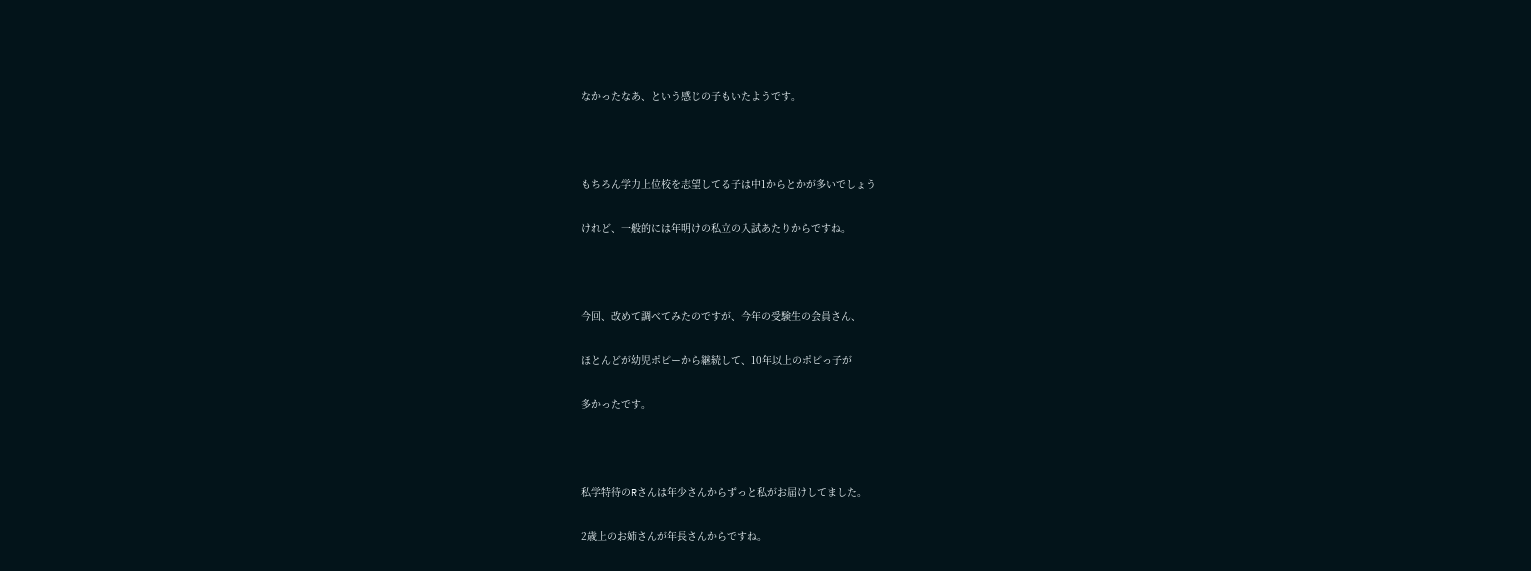なかったなあ、という感じの子もいたようです。



もちろん学力上位校を志望してる子は中1からとかが多いでしょう

けれど、一般的には年明けの私立の入試あたりからですね。



今回、改めて調べてみたのですが、今年の受験生の会員さん、

ほとんどが幼児ポピーから継続して、10年以上のポピっ子が

多かったです。



私学特待のRさんは年少さんからずっと私がお届けしてました。

2歳上のお姉さんが年長さんからですね。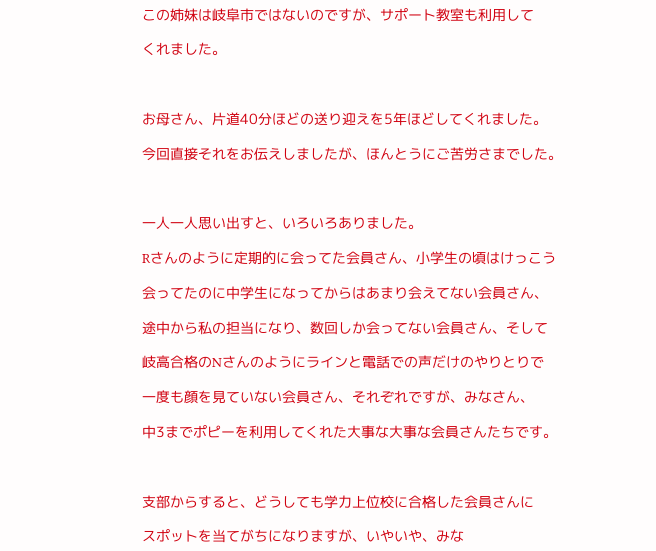この姉妹は岐阜市ではないのですが、サポート教室も利用して

くれました。



お母さん、片道40分ほどの送り迎えを5年ほどしてくれました。

今回直接それをお伝えしましたが、ほんとうにご苦労さまでした。



一人一人思い出すと、いろいろありました。

Rさんのように定期的に会ってた会員さん、小学生の頃はけっこう

会ってたのに中学生になってからはあまり会えてない会員さん、

途中から私の担当になり、数回しか会ってない会員さん、そして

岐高合格のNさんのようにラインと電話での声だけのやりとりで

一度も顔を見ていない会員さん、それぞれですが、みなさん、

中3までポピーを利用してくれた大事な大事な会員さんたちです。



支部からすると、どうしても学力上位校に合格した会員さんに

スポットを当てがちになりますが、いやいや、みな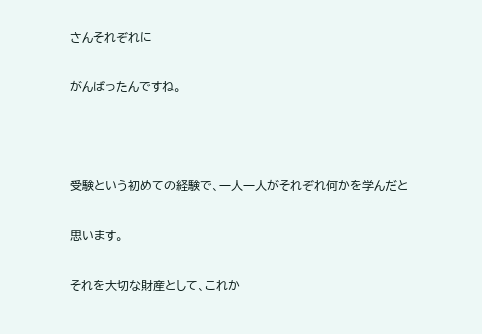さんそれぞれに

がんばったんですね。



受験という初めての経験で、一人一人がそれぞれ何かを学んだと

思います。

それを大切な財産として、これか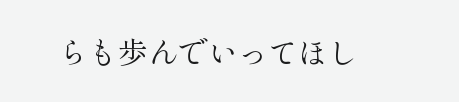らも歩んでいってほし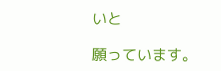いと

願っています。